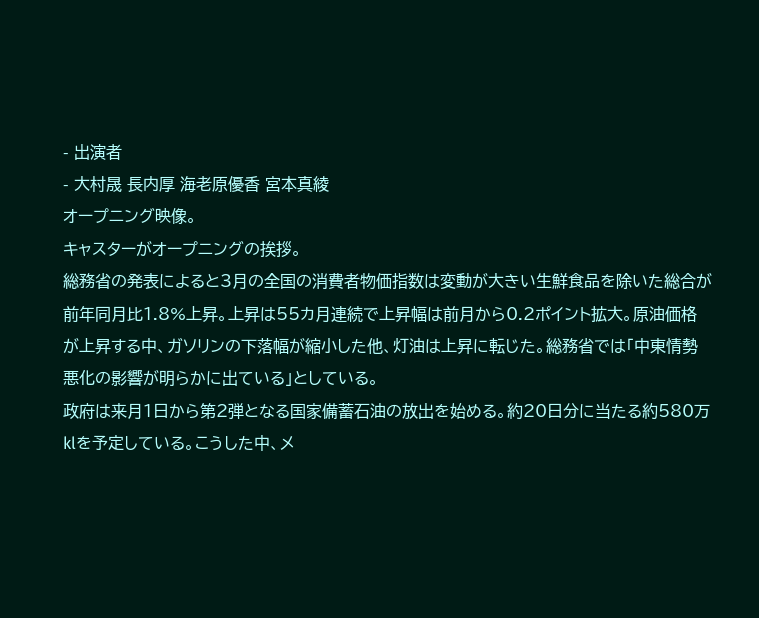- 出演者
- 大村晟 長内厚 海老原優香 宮本真綾
オープニング映像。
キャスターがオープニングの挨拶。
総務省の発表によると3月の全国の消費者物価指数は変動が大きい生鮮食品を除いた総合が前年同月比1.8%上昇。上昇は55カ月連続で上昇幅は前月から0.2ポイント拡大。原油価格が上昇する中、ガソリンの下落幅が縮小した他、灯油は上昇に転じた。総務省では「中東情勢悪化の影響が明らかに出ている」としている。
政府は来月1日から第2弾となる国家備蓄石油の放出を始める。約20日分に当たる約580万klを予定している。こうした中、メ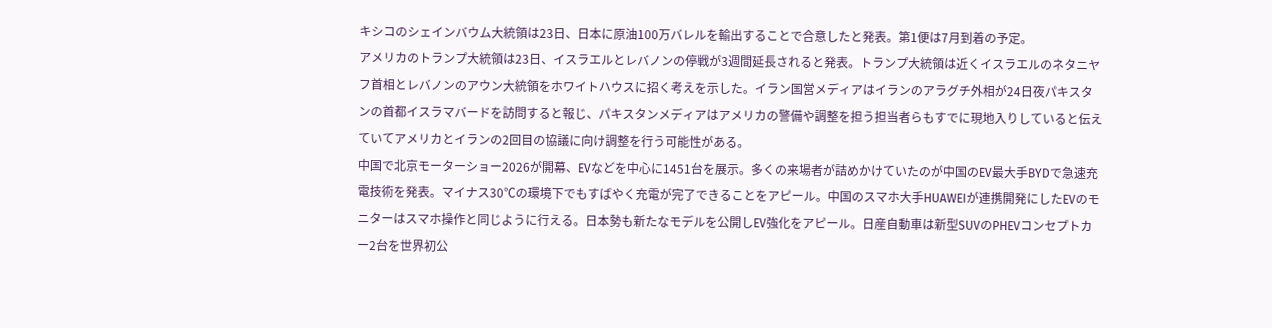キシコのシェインバウム大統領は23日、日本に原油100万バレルを輸出することで合意したと発表。第1便は7月到着の予定。
アメリカのトランプ大統領は23日、イスラエルとレバノンの停戦が3週間延長されると発表。トランプ大統領は近くイスラエルのネタニヤフ首相とレバノンのアウン大統領をホワイトハウスに招く考えを示した。イラン国営メディアはイランのアラグチ外相が24日夜パキスタンの首都イスラマバードを訪問すると報じ、パキスタンメディアはアメリカの警備や調整を担う担当者らもすでに現地入りしていると伝えていてアメリカとイランの2回目の協議に向け調整を行う可能性がある。
中国で北京モーターショー2026が開幕、EVなどを中心に1451台を展示。多くの来場者が詰めかけていたのが中国のEV最大手BYDで急速充電技術を発表。マイナス30℃の環境下でもすばやく充電が完了できることをアピール。中国のスマホ大手HUAWEIが連携開発にしたEVのモニターはスマホ操作と同じように行える。日本勢も新たなモデルを公開しEV強化をアピール。日産自動車は新型SUVのPHEVコンセプトカー2台を世界初公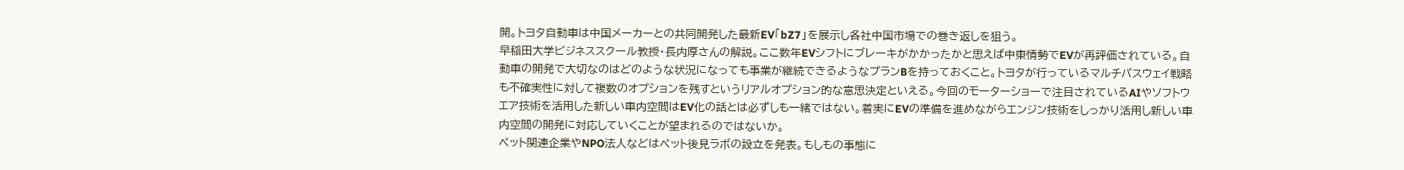開。トヨタ自動車は中国メーカーとの共同開発した最新EV「bZ7」を展示し各社中国市場での巻き返しを狙う。
早稲田大学ビジネススクール教授・長内厚さんの解説。ここ数年EVシフトにブレーキがかかったかと思えば中東情勢でEVが再評価されている。自動車の開発で大切なのはどのような状況になっても事業が継続できるようなプランBを持っておくこと。トヨタが行っているマルチパスウェイ戦略も不確実性に対して複数のオプションを残すというリアルオプション的な意思決定といえる。今回のモーターショーで注目されているAIやソフトウエア技術を活用した新しい車内空間はEV化の話とは必ずしも一緒ではない。着実にEVの準備を進めながらエンジン技術をしっかり活用し新しい車内空間の開発に対応していくことが望まれるのではないか。
ペット関連企業やNPO法人などはペット後見ラボの設立を発表。もしもの事態に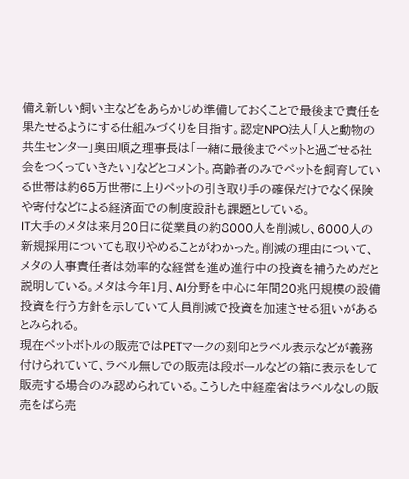備え新しい飼い主などをあらかじめ準備しておくことで最後まで責任を果たせるようにする仕組みづくりを目指す。認定NPO法人「人と動物の共生センター」奥田順之理事長は「一緒に最後までペットと過ごせる社会をつくっていきたい」などとコメント。高齢者のみでペットを飼育している世帯は約65万世帯に上りペットの引き取り手の確保だけでなく保険や寄付などによる経済面での制度設計も課題としている。
IT大手のメタは来月20日に従業員の約8000人を削減し、6000人の新規採用についても取りやめることがわかった。削減の理由について、メタの人事責任者は効率的な経営を進め進行中の投資を補うためだと説明している。メタは今年1月、AI分野を中心に年間20兆円規模の設備投資を行う方針を示していて人員削減で投資を加速させる狙いがあるとみられる。
現在ペットボトルの販売ではPETマークの刻印とラベル表示などが義務付けられていて、ラベル無しでの販売は段ボールなどの箱に表示をして販売する場合のみ認められている。こうした中経産省はラベルなしの販売をばら売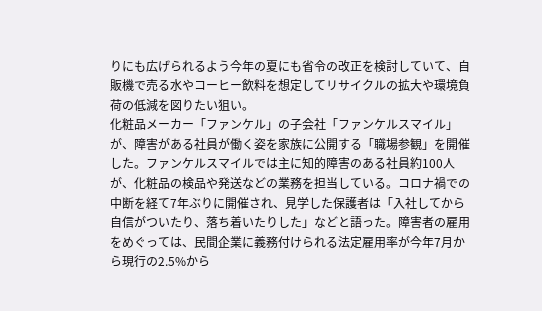りにも広げられるよう今年の夏にも省令の改正を検討していて、自販機で売る水やコーヒー飲料を想定してリサイクルの拡大や環境負荷の低減を図りたい狙い。
化粧品メーカー「ファンケル」の子会社「ファンケルスマイル」が、障害がある社員が働く姿を家族に公開する「職場参観」を開催した。ファンケルスマイルでは主に知的障害のある社員約100人が、化粧品の検品や発送などの業務を担当している。コロナ禍での中断を経て7年ぶりに開催され、見学した保護者は「入社してから自信がついたり、落ち着いたりした」などと語った。障害者の雇用をめぐっては、民間企業に義務付けられる法定雇用率が今年7月から現行の2.5%から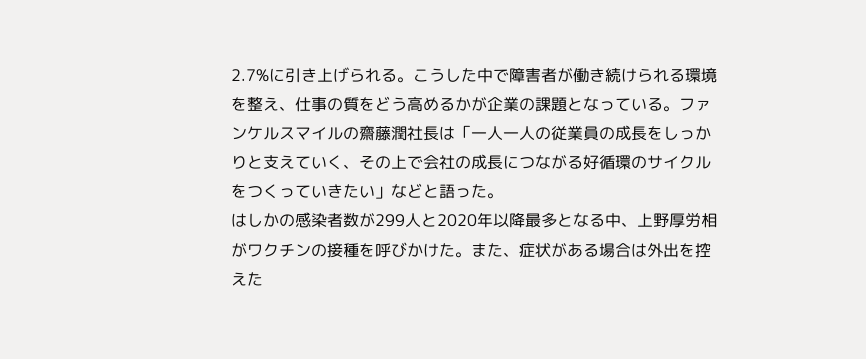2.7%に引き上げられる。こうした中で障害者が働き続けられる環境を整え、仕事の質をどう高めるかが企業の課題となっている。ファンケルスマイルの齋藤潤社長は「一人一人の従業員の成長をしっかりと支えていく、その上で会社の成長につながる好循環のサイクルをつくっていきたい」などと語った。
はしかの感染者数が299人と2020年以降最多となる中、上野厚労相がワクチンの接種を呼びかけた。また、症状がある場合は外出を控えた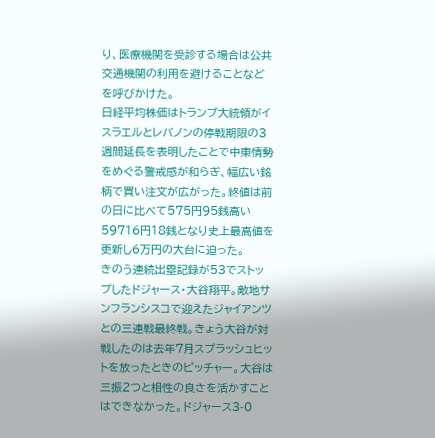り、医療機関を受診する場合は公共交通機関の利用を避けることなどを呼びかけた。
日経平均株価はトランプ大統領がイスラエルとレバノンの停戦期限の3週間延長を表明したことで中東情勢をめぐる警戒感が和らぎ、幅広い銘柄で買い注文が広がった。終値は前の日に比べて575円95銭高い59716円18銭となり史上最高値を更新し6万円の大台に迫った。
きのう連続出塁記録が53でストップしたドジャース・大谷翔平。敵地サンフランシスコで迎えたジャイアンツとの三連戦最終戦。きょう大谷が対戦したのは去年7月スプラッシュヒットを放ったときのピッチャー。大谷は三振2つと相性の良さを活かすことはできなかった。ドジャース3-0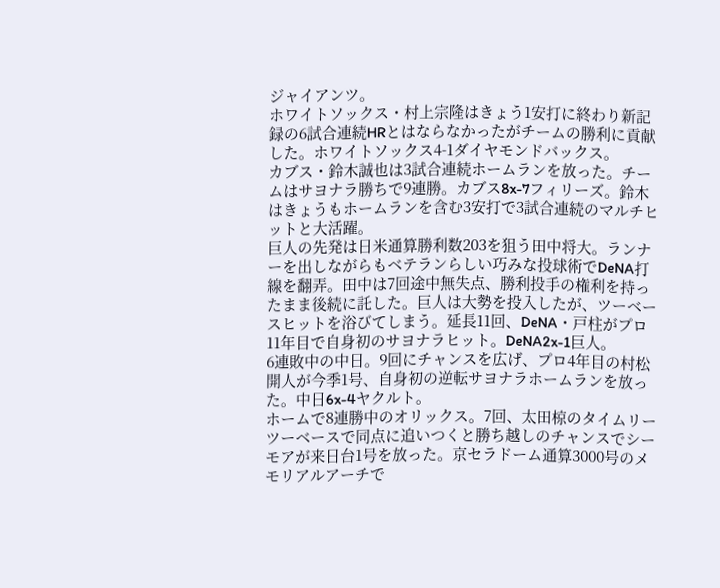ジャイアンツ。
ホワイトソックス・村上宗隆はきょう1安打に終わり新記録の6試合連続HRとはならなかったがチームの勝利に貢献した。ホワイトソックス4-1ダイヤモンドバックス。
カブス・鈴木誠也は3試合連続ホームランを放った。チームはサヨナラ勝ちで9連勝。カブス8x-7フィリーズ。鈴木はきょうもホームランを含む3安打で3試合連続のマルチヒットと大活躍。
巨人の先発は日米通算勝利数203を狙う田中将大。ランナーを出しながらもベテランらしい巧みな投球術でDeNA打線を翻弄。田中は7回途中無失点、勝利投手の権利を持ったまま後続に託した。巨人は大勢を投入したが、ツーベースヒットを浴びてしまう。延長11回、DeNA・戸柱がプロ11年目で自身初のサヨナラヒット。DeNA2x-1巨人。
6連敗中の中日。9回にチャンスを広げ、プロ4年目の村松開人が今季1号、自身初の逆転サヨナラホームランを放った。中日6x-4ヤクルト。
ホームで8連勝中のオリックス。7回、太田椋のタイムリーツーベースで同点に追いつくと勝ち越しのチャンスでシーモアが来日台1号を放った。京セラドーム通算3000号のメモリアルアーチで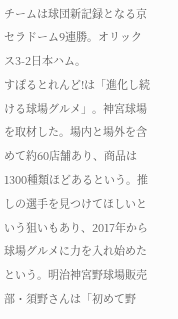チームは球団新記録となる京セラドーム9連勝。オリックス3-2日本ハム。
すぽるとれんど!は「進化し続ける球場グルメ」。神宮球場を取材した。場内と場外を含めて約60店舗あり、商品は1300種類ほどあるという。推しの選手を見つけてほしいという狙いもあり、2017年から球場グルメに力を入れ始めたという。明治神宮野球場販売部・須野さんは「初めて野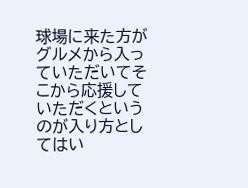球場に来た方がグルメから入っていただいてそこから応援していただくというのが入り方としてはい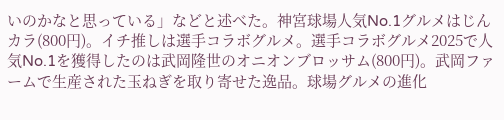いのかなと思っている」などと述べた。神宮球場人気No.1グルメはじんカラ(800円)。イチ推しは選手コラボグルメ。選手コラボグルメ2025で人気No.1を獲得したのは武岡隆世のオニオンブロッサム(800円)。武岡ファームで生産された玉ねぎを取り寄せた逸品。球場グルメの進化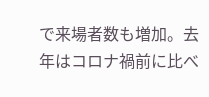で来場者数も増加。去年はコロナ禍前に比べ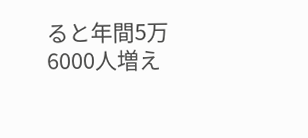ると年間5万6000人増え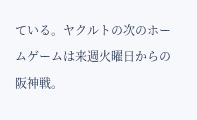ている。ヤクルトの次のホームゲームは来週火曜日からの阪神戦。